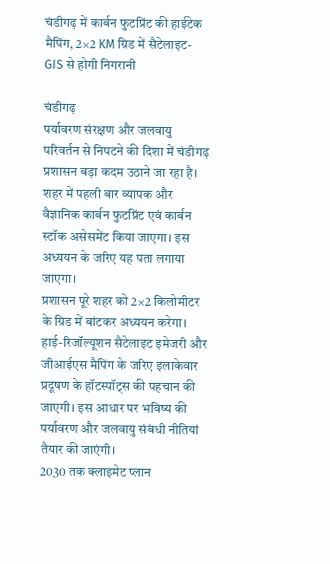चंडीगढ़ में कार्बन फुटप्रिंट की हाईटेक मैपिंग, 2×2 KM ग्रिड में सैटेलाइट-GIS से होगी निगरानी

चंडीगढ़
पर्यावरण संरक्षण और जलवायु परिवर्तन से निपटने की दिशा में चंडीगढ़ प्रशासन बड़ा कदम उठाने जा रहा है। शहर में पहली बार व्यापक और वैज्ञानिक कार्बन फुटप्रिंट एवं कार्बन स्टॉक असेसमेंट किया जाएगा। इस अध्ययन के जरिए यह पता लगाया जाएगा।
प्रशासन पूरे शहर को 2×2 किलोमीटर के ग्रिड में बांटकर अध्ययन करेगा। हाई-रिजॉल्यूशन सैटेलाइट इमेजरी और जीआईएस मैपिंग के जरिए इलाकेवार प्रदूषण के हॉटस्पॉट्स की पहचान की जाएगी। इस आधार पर भविष्य की पर्यावरण और जलवायु संबंधी नीतियां तैयार की जाएंगी।
2030 तक क्लाइमेट प्लान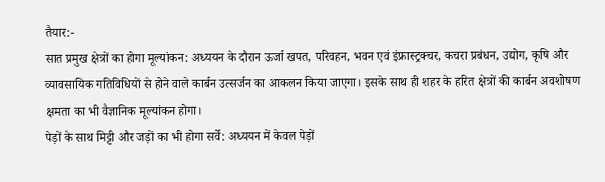तैयार:-
सात प्रमुख क्षेत्रों का होगा मूल्यांकन: अध्ययन के दौरान ऊर्जा खपत, परिवहन, भवन एवं इंफ्रास्ट्रक्चर, कचरा प्रबंधन, उद्योग, कृषि और व्यावसायिक गतिविधियों से होने वाले कार्बन उत्सर्जन का आकलन किया जाएगा। इसके साथ ही शहर के हरित क्षेत्रों की कार्बन अवशोषण क्षमता का भी वैज्ञानिक मूल्यांकन होगा।
पेड़ों के साथ मिट्टी और जड़ों का भी होगा सर्वे: अध्ययन में केवल पेड़ों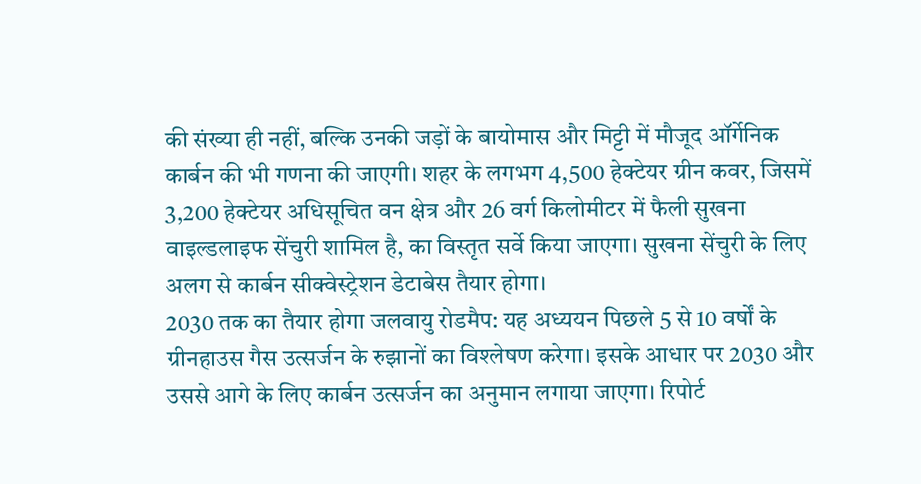की संख्या ही नहीं, बल्कि उनकी जड़ों के बायोमास और मिट्टी में मौजूद ऑर्गेनिक कार्बन की भी गणना की जाएगी। शहर के लगभग 4,500 हेक्टेयर ग्रीन कवर, जिसमें 3,200 हेक्टेयर अधिसूचित वन क्षेत्र और 26 वर्ग किलोमीटर में फैली सुखना वाइल्डलाइफ सेंचुरी शामिल है, का विस्तृत सर्वे किया जाएगा। सुखना सेंचुरी के लिए अलग से कार्बन सीक्वेस्ट्रेशन डेटाबेस तैयार होगा।
2030 तक का तैयार होगा जलवायु रोडमैप: यह अध्ययन पिछले 5 से 10 वर्षों के ग्रीनहाउस गैस उत्सर्जन के रुझानों का विश्लेषण करेगा। इसके आधार पर 2030 और उससे आगे के लिए कार्बन उत्सर्जन का अनुमान लगाया जाएगा। रिपोर्ट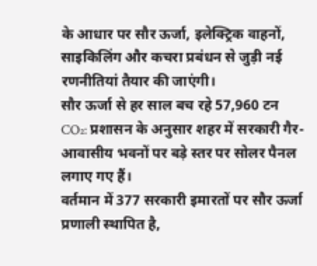के आधार पर सौर ऊर्जा, इलेक्ट्रिक वाहनों, साइकिलिंग और कचरा प्रबंधन से जुड़ी नई रणनीतियां तैयार की जाएंगी।
सौर ऊर्जा से हर साल बच रहे 57,960 टन CO₂: प्रशासन के अनुसार शहर में सरकारी गैर-आवासीय भवनों पर बड़े स्तर पर सोलर पैनल लगाए गए हैं।
वर्तमान में 377 सरकारी इमारतों पर सौर ऊर्जा प्रणाली स्थापित है,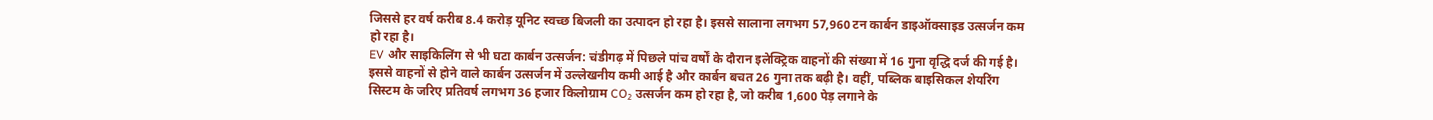जिससे हर वर्ष करीब 8.4 करोड़ यूनिट स्वच्छ बिजली का उत्पादन हो रहा है। इससे सालाना लगभग 57,960 टन कार्बन डाइऑक्साइड उत्सर्जन कम हो रहा है।
EV और साइकिलिंग से भी घटा कार्बन उत्सर्जन: चंडीगढ़ में पिछले पांच वर्षों के दौरान इलेक्ट्रिक वाहनों की संख्या में 16 गुना वृद्धि दर्ज की गई है।
इससे वाहनों से होने वाले कार्बन उत्सर्जन में उल्लेखनीय कमी आई है और कार्बन बचत 26 गुना तक बढ़ी है। वहीं, पब्लिक बाइसिकल शेयरिंग सिस्टम के जरिए प्रतिवर्ष लगभग 36 हजार किलोग्राम CO₂ उत्सर्जन कम हो रहा है, जो करीब 1,600 पेड़ लगाने के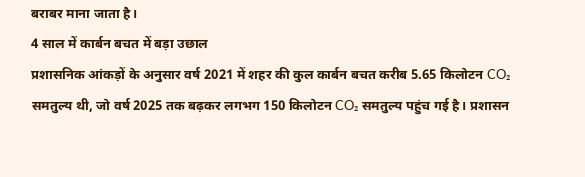बराबर माना जाता है।
4 साल में कार्बन बचत में बड़ा उछाल
प्रशासनिक आंकड़ों के अनुसार वर्ष 2021 में शहर की कुल कार्बन बचत करीब 5.65 किलोटन CO₂ समतुल्य थी, जो वर्ष 2025 तक बढ़कर लगभग 150 किलोटन CO₂ समतुल्य पहुंच गई है। प्रशासन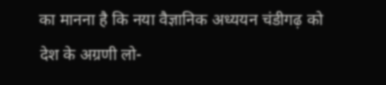का मानना है कि नया वैज्ञानिक अध्ययन चंडीगढ़ को देश के अग्रणी लो-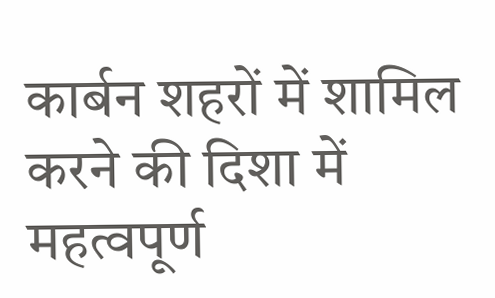कार्बन शहरों में शामिल करने की दिशा में महत्वपूर्ण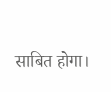साबित होगा।